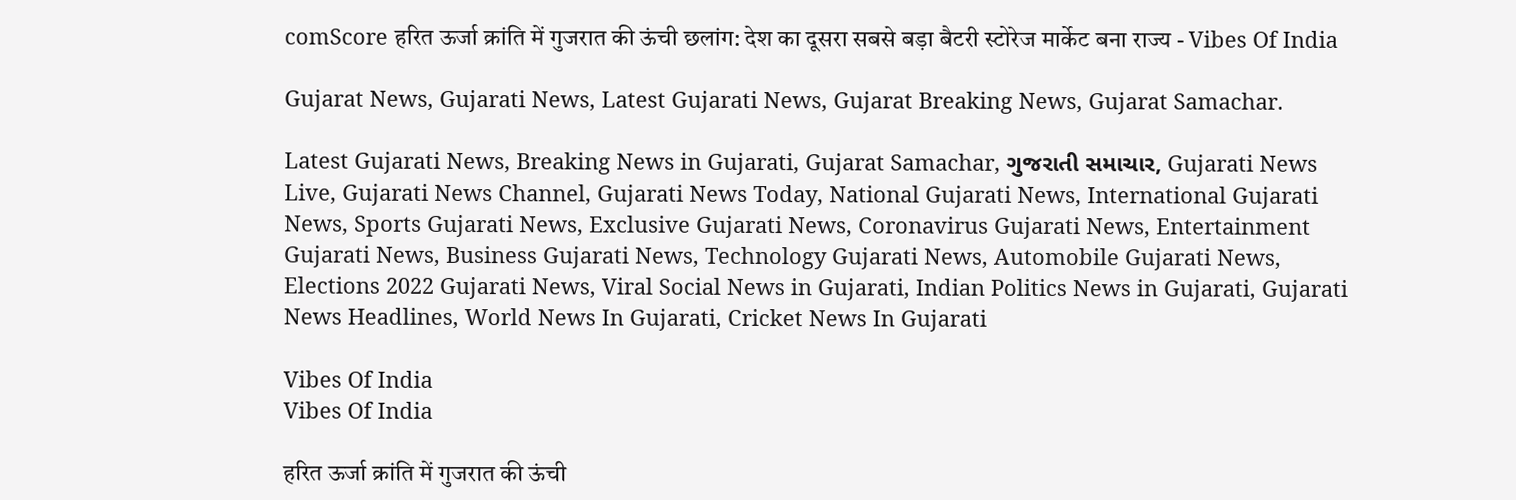comScore हरित ऊर्जा क्रांति में गुजरात की ऊंची छलांग: देश का दूसरा सबसे बड़ा बैटरी स्टोरेज मार्केट बना राज्य - Vibes Of India

Gujarat News, Gujarati News, Latest Gujarati News, Gujarat Breaking News, Gujarat Samachar.

Latest Gujarati News, Breaking News in Gujarati, Gujarat Samachar, ગુજરાતી સમાચાર, Gujarati News Live, Gujarati News Channel, Gujarati News Today, National Gujarati News, International Gujarati News, Sports Gujarati News, Exclusive Gujarati News, Coronavirus Gujarati News, Entertainment Gujarati News, Business Gujarati News, Technology Gujarati News, Automobile Gujarati News, Elections 2022 Gujarati News, Viral Social News in Gujarati, Indian Politics News in Gujarati, Gujarati News Headlines, World News In Gujarati, Cricket News In Gujarati

Vibes Of India
Vibes Of India

हरित ऊर्जा क्रांति में गुजरात की ऊंची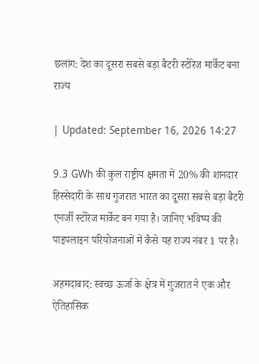छलांग: देश का दूसरा सबसे बड़ा बैटरी स्टोरेज मार्केट बना राज्य

| Updated: September 16, 2026 14:27

9.3 GWh की कुल राष्ट्रीय क्षमता में 20% की शानदार हिस्सेदारी के साथ गुजरात भारत का दूसरा सबसे बड़ा बैटरी एनर्जी स्टोरेज मार्केट बन गया है। जानिए भविष्य की पाइपलाइन परियोजनाओं में कैसे यह राज्य नंबर 1 पर है।

अहमदाबाद: स्वच्छ ऊर्जा के क्षेत्र में गुजरात ने एक और ऐतिहासिक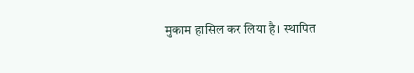मुकाम हासिल कर लिया है। स्थापित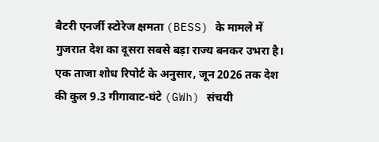बैटरी एनर्जी स्टोरेज क्षमता (BESS) के मामले में गुजरात देश का दूसरा सबसे बड़ा राज्य बनकर उभरा है। एक ताजा शोध रिपोर्ट के अनुसार, जून 2026 तक देश की कुल 9.3 गीगावाट-घंटे (GWh) संचयी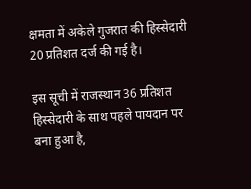क्षमता में अकेले गुजरात की हिस्सेदारी 20 प्रतिशत दर्ज की गई है।

इस सूची में राजस्थान 36 प्रतिशत हिस्सेदारी के साथ पहले पायदान पर बना हुआ है,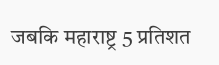जबकि महाराष्ट्र 5 प्रतिशत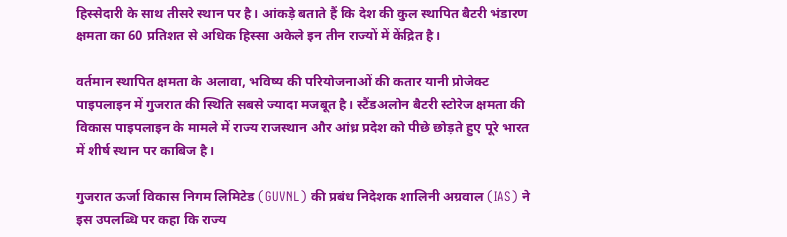हिस्सेदारी के साथ तीसरे स्थान पर है। आंकड़े बताते हैं कि देश की कुल स्थापित बैटरी भंडारण क्षमता का 60 प्रतिशत से अधिक हिस्सा अकेले इन तीन राज्यों में केंद्रित है।

वर्तमान स्थापित क्षमता के अलावा, भविष्य की परियोजनाओं की कतार यानी प्रोजेक्ट पाइपलाइन में गुजरात की स्थिति सबसे ज्यादा मजबूत है। स्टैंडअलोन बैटरी स्टोरेज क्षमता की विकास पाइपलाइन के मामले में राज्य राजस्थान और आंध्र प्रदेश को पीछे छोड़ते हुए पूरे भारत में शीर्ष स्थान पर काबिज है।

गुजरात ऊर्जा विकास निगम लिमिटेड (GUVNL) की प्रबंध निदेशक शालिनी अग्रवाल (IAS) ने इस उपलब्धि पर कहा कि राज्य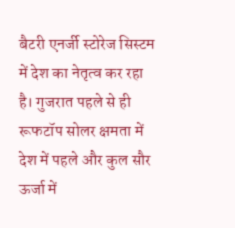बैटरी एनर्जी स्टोरेज सिस्टम में देश का नेतृत्व कर रहा है। गुजरात पहले से ही रूफटॉप सोलर क्षमता में देश में पहले और कुल सौर ऊर्जा में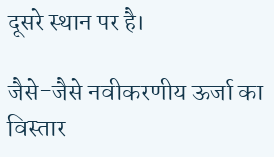दूसरे स्थान पर है।

जैसे-जैसे नवीकरणीय ऊर्जा का विस्तार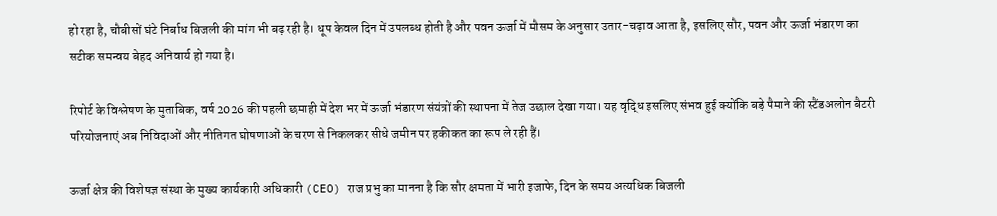हो रहा है, चौबीसों घंटे निर्बाध बिजली की मांग भी बढ़ रही है। धूप केवल दिन में उपलब्ध होती है और पवन ऊर्जा में मौसम के अनुसार उतार-चढ़ाव आता है, इसलिए सौर, पवन और ऊर्जा भंडारण का सटीक समन्वय बेहद अनिवार्य हो गया है।

रिपोर्ट के विश्लेषण के मुताबिक, वर्ष 2026 की पहली छमाही में देश भर में ऊर्जा भंडारण संयंत्रों की स्थापना में तेज उछाल देखा गया। यह वृद्धि इसलिए संभव हुई क्योंकि बड़े पैमाने की स्टैंडअलोन बैटरी परियोजनाएं अब निविदाओं और नीतिगत घोषणाओं के चरण से निकलकर सीधे जमीन पर हकीकत का रूप ले रही हैं।

ऊर्जा क्षेत्र की विशेषज्ञ संस्था के मुख्य कार्यकारी अधिकारी (CEO) राज प्रभु का मानना है कि सौर क्षमता में भारी इजाफे, दिन के समय अत्यधिक बिजली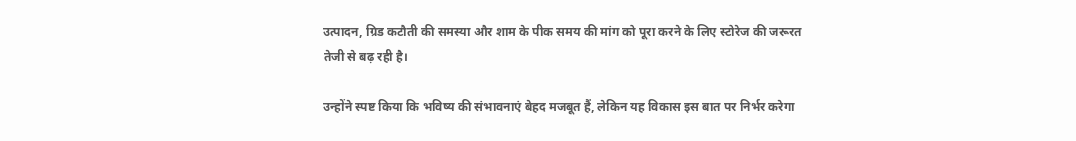उत्पादन, ग्रिड कटौती की समस्या और शाम के पीक समय की मांग को पूरा करने के लिए स्टोरेज की जरूरत तेजी से बढ़ रही है।

उन्होंने स्पष्ट किया कि भविष्य की संभावनाएं बेहद मजबूत हैं, लेकिन यह विकास इस बात पर निर्भर करेगा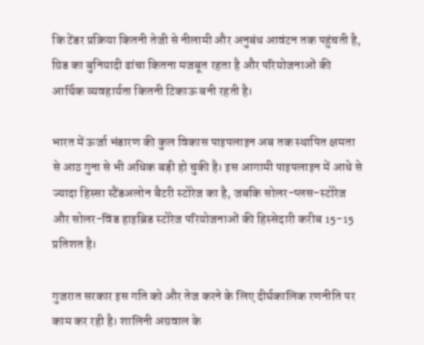कि टेंडर प्रक्रिया कितनी तेजी से नीलामी और अनुबंध आवंटन तक पहुंचती है, ग्रिड का बुनियादी ढांचा कितना मजबूत रहता है और परियोजनाओं की आर्थिक व्यवहार्यता कितनी टिकाऊ बनी रहती है।

भारत में ऊर्जा भंडारण की कुल विकास पाइपलाइन अब तक स्थापित क्षमता से आठ गुना से भी अधिक बड़ी हो चुकी है। इस आगामी पाइपलाइन में आधे से ज्यादा हिस्सा स्टैंडअलोन बैटरी स्टोरेज का है, जबकि सोलर-प्लस-स्टोरेज और सोलर-विंड हाइब्रिड स्टोरेज परियोजनाओं की हिस्सेदारी करीब 15-15 प्रतिशत है।

गुजरात सरकार इस गति को और तेज करने के लिए दीर्घकालिक रणनीति पर काम कर रही है। शालिनी अग्रवाल के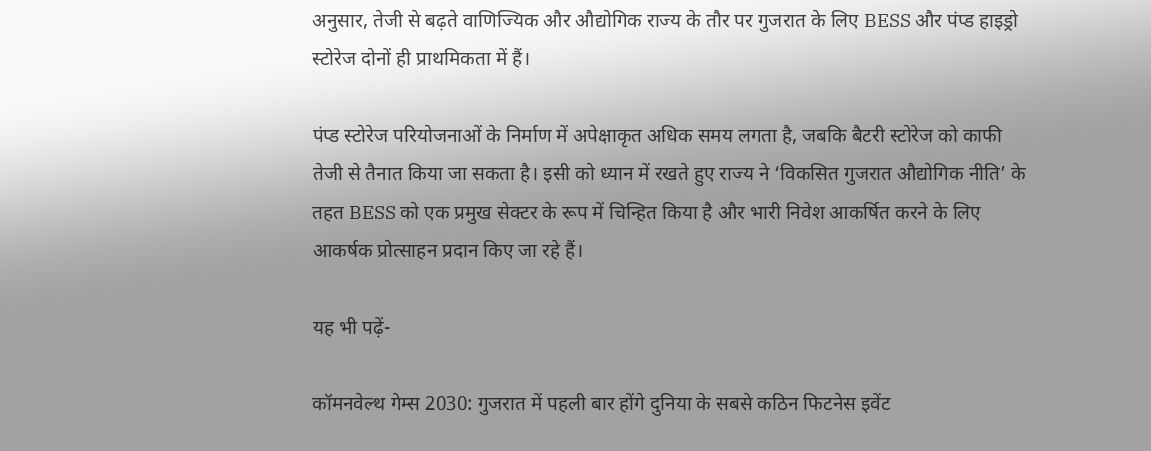अनुसार, तेजी से बढ़ते वाणिज्यिक और औद्योगिक राज्य के तौर पर गुजरात के लिए BESS और पंप्ड हाइड्रो स्टोरेज दोनों ही प्राथमिकता में हैं।

पंप्ड स्टोरेज परियोजनाओं के निर्माण में अपेक्षाकृत अधिक समय लगता है, जबकि बैटरी स्टोरेज को काफी तेजी से तैनात किया जा सकता है। इसी को ध्यान में रखते हुए राज्य ने ‘विकसित गुजरात औद्योगिक नीति’ के तहत BESS को एक प्रमुख सेक्टर के रूप में चिन्हित किया है और भारी निवेश आकर्षित करने के लिए आकर्षक प्रोत्साहन प्रदान किए जा रहे हैं।

यह भी पढ़ें-

कॉमनवेल्थ गेम्स 2030: गुजरात में पहली बार होंगे दुनिया के सबसे कठिन फिटनेस इवेंट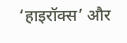‘हाइरॉक्स’ और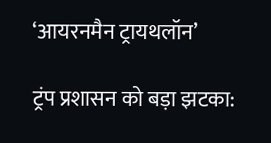‘आयरनमैन ट्रायथलॉन’

ट्रंप प्रशासन को बड़ा झटका: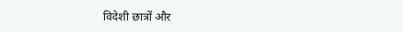विदेशी छात्रों और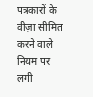पत्रकारों के वीज़ा सीमित करने वाले नियम पर लगी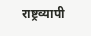राष्ट्रव्यापी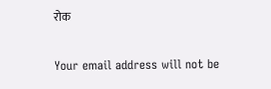रोक

Your email address will not be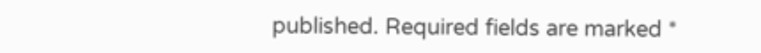published. Required fields are marked *